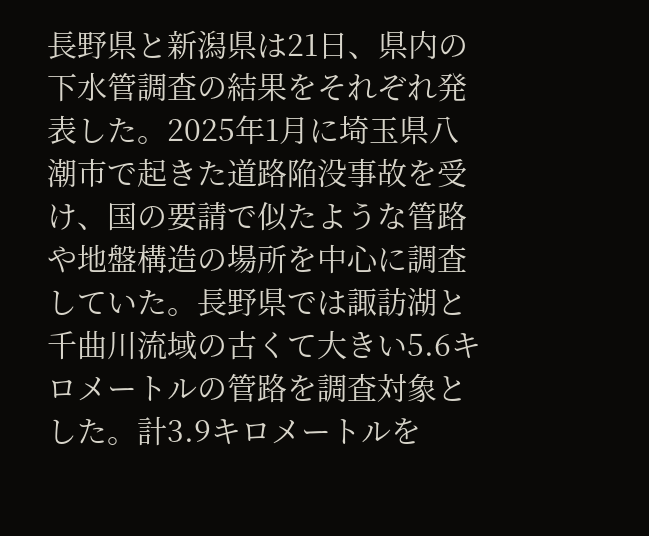長野県と新潟県は21日、県内の下水管調査の結果をそれぞれ発表した。2025年1月に埼玉県八潮市で起きた道路陥没事故を受け、国の要請で似たような管路や地盤構造の場所を中心に調査していた。長野県では諏訪湖と千曲川流域の古くて大きい5.6キロメートルの管路を調査対象とした。計3.9キロメートルを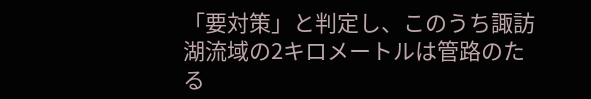「要対策」と判定し、このうち諏訪湖流域の2キロメートルは管路のたる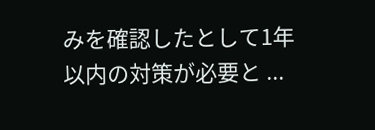みを確認したとして1年以内の対策が必要と ...